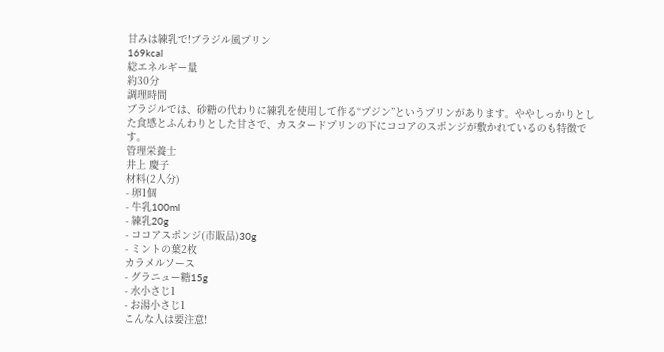甘みは練乳で!ブラジル風プリン
169kcal
総エネルギー量
約30分
調理時間
ブラジルでは、砂糖の代わりに練乳を使用して作る“プジン”というプリンがあります。ややしっかりとした食感とふんわりとした甘さで、カスタードプリンの下にココアのスポンジが敷かれているのも特徴です。
管理栄養士
井上 慶子
材料(2人分)
- 卵1個
- 牛乳100ml
- 練乳20g
- ココアスポンジ(市販品)30g
- ミントの葉2枚
カラメルソース
- グラニュー糖15g
- 水小さじ1
- お湯小さじ1
こんな人は要注意!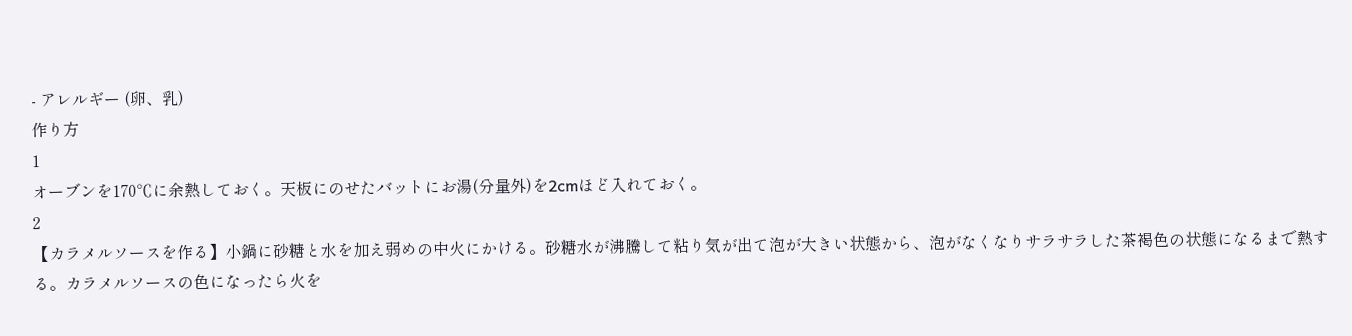- アレルギー (卵、乳)
作り方
1
オーブンを170℃に余熱しておく。天板にのせたバットにお湯(分量外)を2cmほど入れておく。
2
【カラメルソースを作る】小鍋に砂糖と水を加え弱めの中火にかける。砂糖水が沸騰して粘り気が出て泡が大きい状態から、泡がなくなりサラサラした茶褐色の状態になるまで熱する。カラメルソースの色になったら火を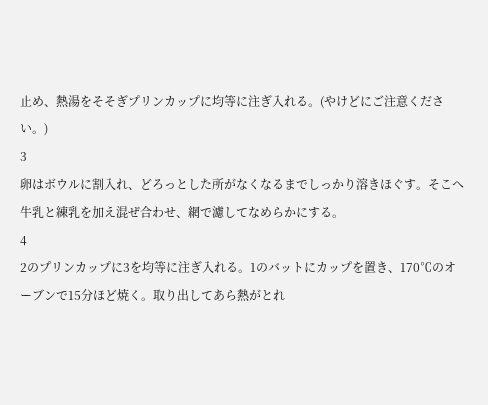止め、熱湯をそそぎプリンカップに均等に注ぎ入れる。(やけどにご注意ください。)
3
卵はボウルに割入れ、どろっとした所がなくなるまでしっかり溶きほぐす。そこへ牛乳と練乳を加え混ぜ合わせ、網で濾してなめらかにする。
4
2のプリンカップに3を均等に注ぎ入れる。1のバットにカップを置き、170℃のオーブンで15分ほど焼く。取り出してあら熱がとれ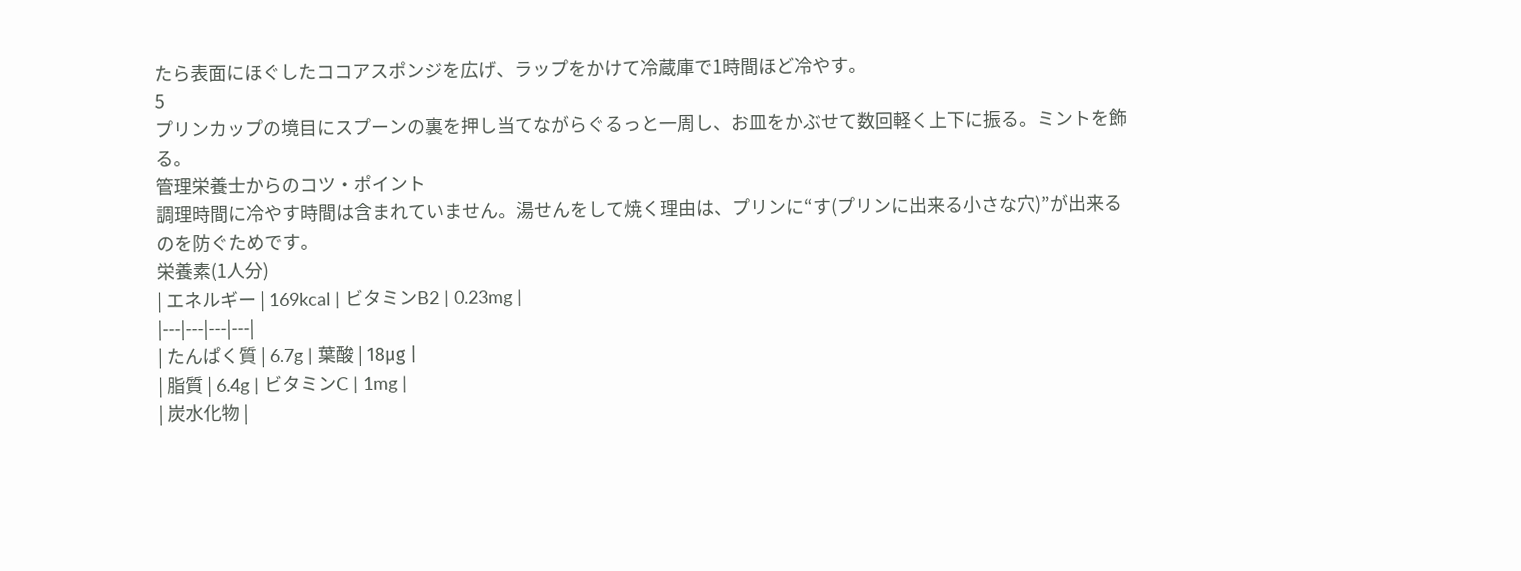たら表面にほぐしたココアスポンジを広げ、ラップをかけて冷蔵庫で1時間ほど冷やす。
5
プリンカップの境目にスプーンの裏を押し当てながらぐるっと一周し、お皿をかぶせて数回軽く上下に振る。ミントを飾る。
管理栄養士からのコツ・ポイント
調理時間に冷やす時間は含まれていません。湯せんをして焼く理由は、プリンに“す(プリンに出来る小さな穴)”が出来るのを防ぐためです。
栄養素(1人分)
| エネルギー | 169kcal | ビタミンB2 | 0.23mg |
|---|---|---|---|
| たんぱく質 | 6.7g | 葉酸 | 18μg |
| 脂質 | 6.4g | ビタミンC | 1mg |
| 炭水化物 |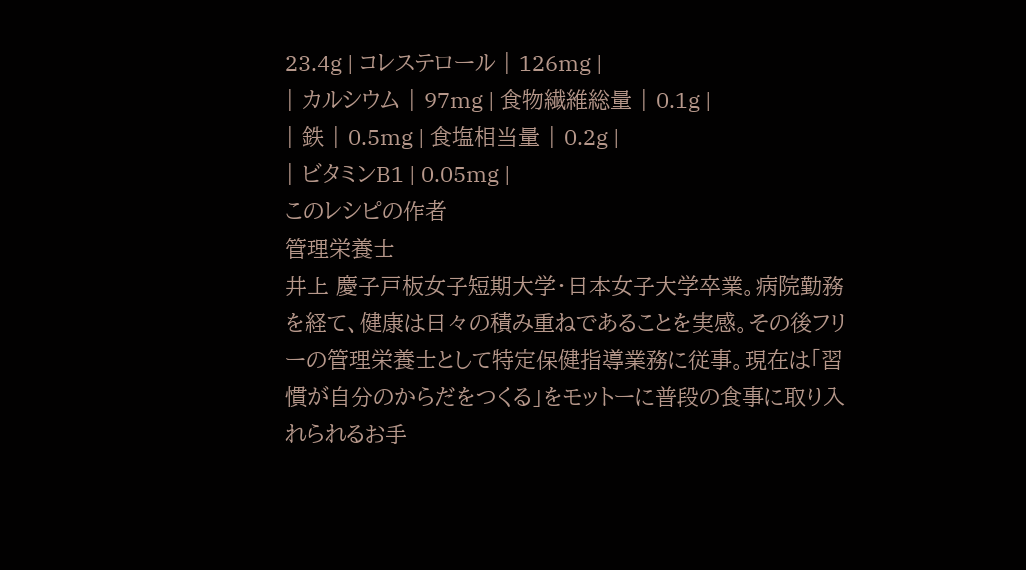23.4g | コレステロール | 126mg |
| カルシウム | 97mg | 食物繊維総量 | 0.1g |
| 鉄 | 0.5mg | 食塩相当量 | 0.2g |
| ビタミンB1 | 0.05mg |
このレシピの作者
管理栄養士
井上 慶子戸板女子短期大学・日本女子大学卒業。病院勤務を経て、健康は日々の積み重ねであることを実感。その後フリーの管理栄養士として特定保健指導業務に従事。現在は「習慣が自分のからだをつくる」をモットーに普段の食事に取り入れられるお手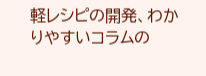軽レシピの開発、わかりやすいコラムの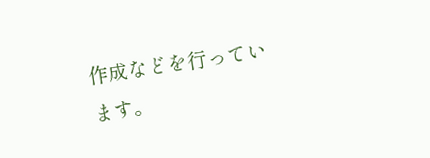作成などを行っています。